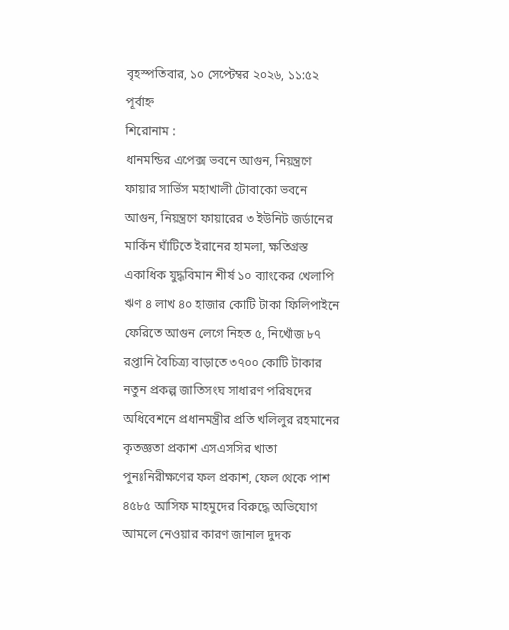বৃহস্পতিবার, ১০ সেপ্টেম্বর ২০২৬, ১১:৫২ পূর্বাহ্ন
শিরোনাম :
ধানমন্ডির এপেক্স ভবনে আগুন, নিয়ন্ত্রণে ফায়ার সার্ভিস মহাখালী টোবাকো ভবনে আগুন, নিয়ন্ত্রণে ফায়ারের ৩ ইউনিট জর্ডানের মার্কিন ঘাঁটিতে ইরানের হামলা, ক্ষতিগ্রস্ত একাধিক যুদ্ধবিমান শীর্ষ ১০ ব্যাংকের খেলাপি ঋণ ৪ লাখ ৪০ হাজার কোটি টাকা ফিলিপাইনে ফেরিতে আগুন লেগে নিহত ৫, নিখোঁজ ৮৭ রপ্তানি বৈচিত্র্য বাড়াতে ৩৭০০ কোটি টাকার নতুন প্রকল্প জাতিসংঘ সাধারণ পরিষদের অধিবেশনে প্রধানমন্ত্রীর প্রতি খলিলুর রহমানের কৃতজ্ঞতা প্রকাশ এসএসসির খাতা পুনঃনিরীক্ষণের ফল প্রকাশ, ফেল থেকে পাশ ৪৫৮৫ আসিফ মাহমুদের বিরুদ্ধে অভিযোগ আমলে নেওয়ার কারণ জানাল দুদক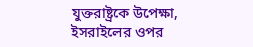যুক্তরাষ্ট্রকে উপেক্ষা, ইসরাইলের ওপর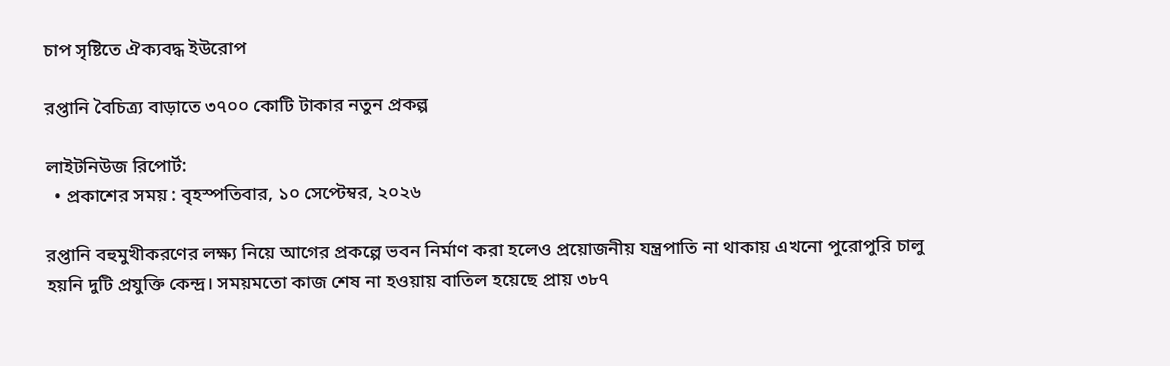চাপ সৃষ্টিতে ঐক্যবদ্ধ ইউরোপ

রপ্তানি বৈচিত্র্য বাড়াতে ৩৭০০ কোটি টাকার নতুন প্রকল্প

লাইটনিউজ রিপোর্ট:
  • প্রকাশের সময় : বৃহস্পতিবার, ১০ সেপ্টেম্বর, ২০২৬

রপ্তানি বহুমুখীকরণের লক্ষ্য নিয়ে আগের প্রকল্পে ভবন নির্মাণ করা হলেও প্রয়োজনীয় যন্ত্রপাতি না থাকায় এখনো পুরোপুরি চালু হয়নি দুটি প্রযুক্তি কেন্দ্র। সময়মতো কাজ শেষ না হওয়ায় বাতিল হয়েছে প্রায় ৩৮৭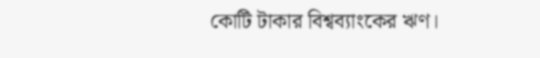কোটি টাকার বিশ্বব্যাংকের ঋণ।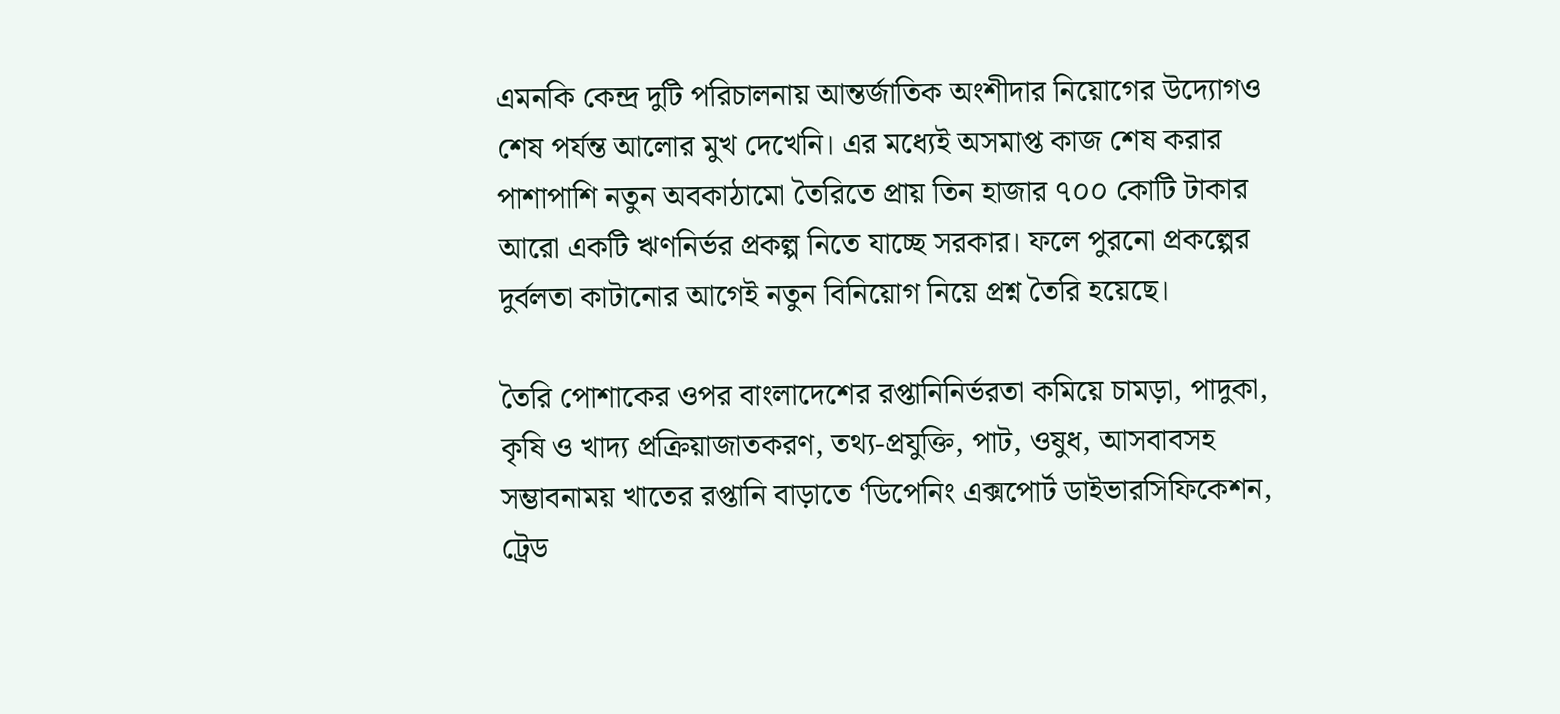এমনকি কেন্দ্র দুটি পরিচালনায় আন্তর্জাতিক অংশীদার নিয়োগের উদ্যোগও শেষ পর্যন্ত আলোর মুখ দেখেনি। এর মধ্যেই অসমাপ্ত কাজ শেষ করার পাশাপাশি নতুন অবকাঠামো তৈরিতে প্রায় তিন হাজার ৭০০ কোটি টাকার আরো একটি ঋণনির্ভর প্রকল্প নিতে যাচ্ছে সরকার। ফলে পুরনো প্রকল্পের দুর্বলতা কাটানোর আগেই নতুন বিনিয়োগ নিয়ে প্রশ্ন তৈরি হয়েছে।

তৈরি পোশাকের ওপর বাংলাদেশের রপ্তানিনির্ভরতা কমিয়ে চামড়া, পাদুকা, কৃষি ও খাদ্য প্রক্রিয়াজাতকরণ, তথ্য-প্রযুক্তি, পাট, ওষুধ, আসবাবসহ সম্ভাবনাময় খাতের রপ্তানি বাড়াতে ‘ডিপেনিং এক্সপোর্ট ডাইভারসিফিকেশন, ট্রেড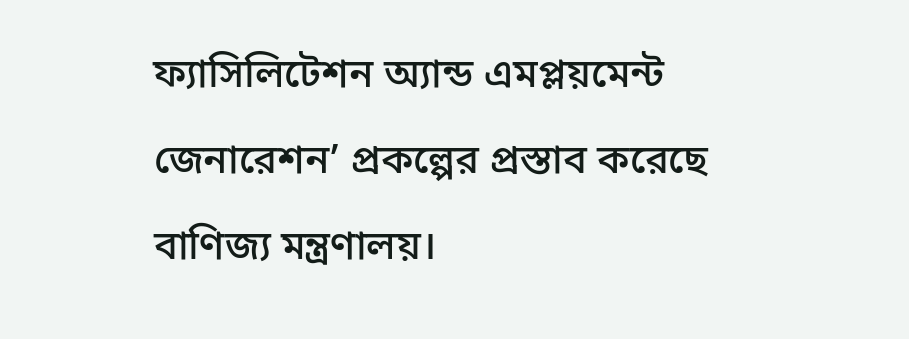ফ্যাসিলিটেশন অ্যান্ড এমপ্লয়মেন্ট জেনারেশন’ প্রকল্পের প্রস্তাব করেছে বাণিজ্য মন্ত্রণালয়।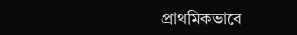প্রাথমিকভাবে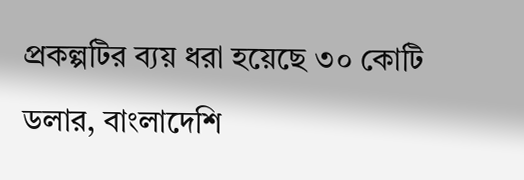প্রকল্পটির ব্যয় ধরা হয়েছে ৩০ কোটি ডলার, বাংলাদেশি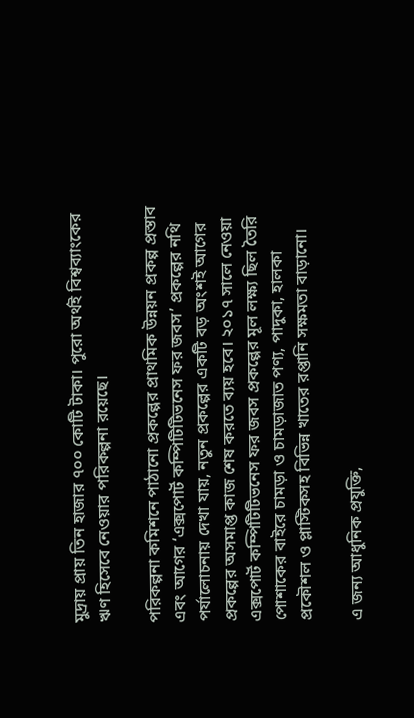মুদ্রায় প্রায় তিন হাজার ৭০০ কোটি টাকা। পুরো অর্থই বিশ্বব্যাংকের ঋণ হিসেবে নেওয়ার পরিকল্পনা রয়েছে।

পরিকল্পনা কমিশনে পাঠানো প্রকল্পের প্রাথমিক উন্নয়ন প্রকল্প প্রস্তাব এবং আগের ‘এক্সপোর্ট কম্পিটিটিভনেস ফর জবস’ প্রকল্পের নথি পর্যালোচনায় দেখা যায়, নতুন প্রকল্পের একটি বড় অংশই আগের প্রকল্পের অসমাপ্ত কাজ শেষ করতে ব্যয় হবে। ২০১৭ সালে নেওয়া এক্সপোর্ট কম্পিটিটিভনেস ফর জবস প্রকল্পের মূল লক্ষ্য ছিল তৈরি পোশাকের বাইরে চামড়া ও চামড়াজাত পণ্য, পাদুকা, হালকা প্রকৌশল ও প্লাস্টিকসহ বিভিন্ন খাতের রপ্তানি সক্ষমতা বাড়ানো।

এ জন্য আধুনিক প্রযুক্তি,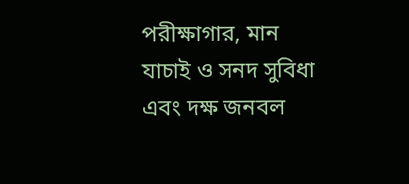পরীক্ষাগার, মান যাচাই ও সনদ সুবিধা এবং দক্ষ জনবল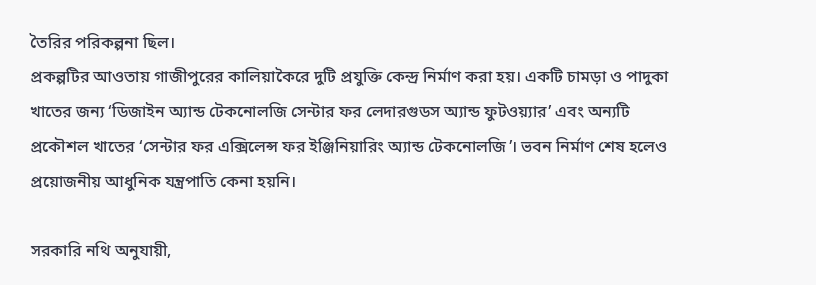তৈরির পরিকল্পনা ছিল।
প্রকল্পটির আওতায় গাজীপুরের কালিয়াকৈরে দুটি প্রযুক্তি কেন্দ্র নির্মাণ করা হয়। একটি চামড়া ও পাদুকা খাতের জন্য ‘ডিজাইন অ্যান্ড টেকনোলজি সেন্টার ফর লেদারগুডস অ্যান্ড ফুটওয়্যার’ এবং অন্যটি প্রকৌশল খাতের ‘সেন্টার ফর এক্সিলেন্স ফর ইঞ্জিনিয়ারিং অ্যান্ড টেকনোলজি’। ভবন নির্মাণ শেষ হলেও প্রয়োজনীয় আধুনিক যন্ত্রপাতি কেনা হয়নি।

সরকারি নথি অনুযায়ী,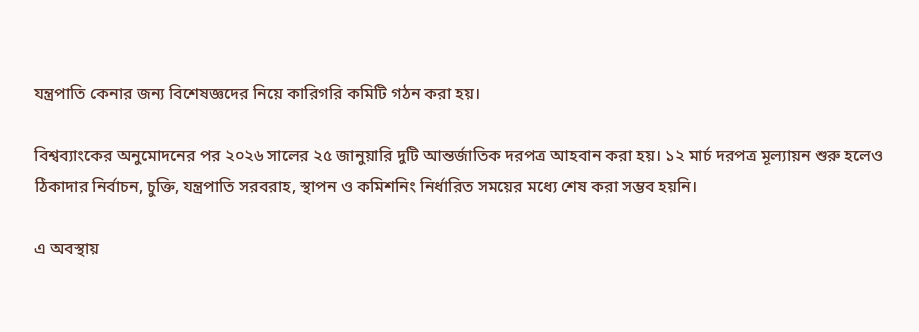যন্ত্রপাতি কেনার জন্য বিশেষজ্ঞদের নিয়ে কারিগরি কমিটি গঠন করা হয়।

বিশ্বব্যাংকের অনুমোদনের পর ২০২৬ সালের ২৫ জানুয়ারি দুটি আন্তর্জাতিক দরপত্র আহবান করা হয়। ১২ মার্চ দরপত্র মূল্যায়ন শুরু হলেও ঠিকাদার নির্বাচন, চুক্তি, যন্ত্রপাতি সরবরাহ, স্থাপন ও কমিশনিং নির্ধারিত সময়ের মধ্যে শেষ করা সম্ভব হয়নি।

এ অবস্থায়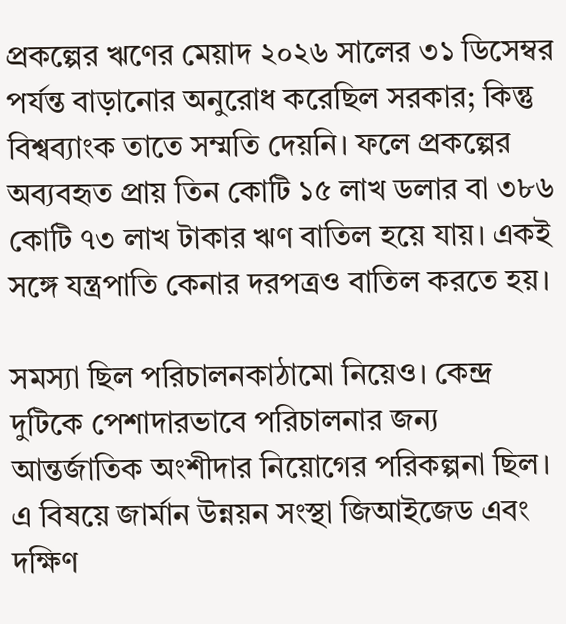প্রকল্পের ঋণের মেয়াদ ২০২৬ সালের ৩১ ডিসেম্বর পর্যন্ত বাড়ানোর অনুরোধ করেছিল সরকার; কিন্তু বিশ্বব্যাংক তাতে সম্মতি দেয়নি। ফলে প্রকল্পের অব্যবহৃত প্রায় তিন কোটি ১৫ লাখ ডলার বা ৩৮৬ কোটি ৭৩ লাখ টাকার ঋণ বাতিল হয়ে যায়। একই সঙ্গে যন্ত্রপাতি কেনার দরপত্রও বাতিল করতে হয়।

সমস্যা ছিল পরিচালনকাঠামো নিয়েও। কেন্দ্র দুটিকে পেশাদারভাবে পরিচালনার জন্য আন্তর্জাতিক অংশীদার নিয়োগের পরিকল্পনা ছিল। এ বিষয়ে জার্মান উন্নয়ন সংস্থা জিআইজেড এবং দক্ষিণ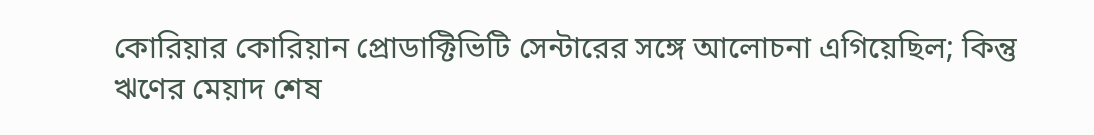কোরিয়ার কোরিয়ান প্রোডাক্টিভিটি সেন্টারের সঙ্গে আলোচনা এগিয়েছিল; কিন্তু ঋণের মেয়াদ শেষ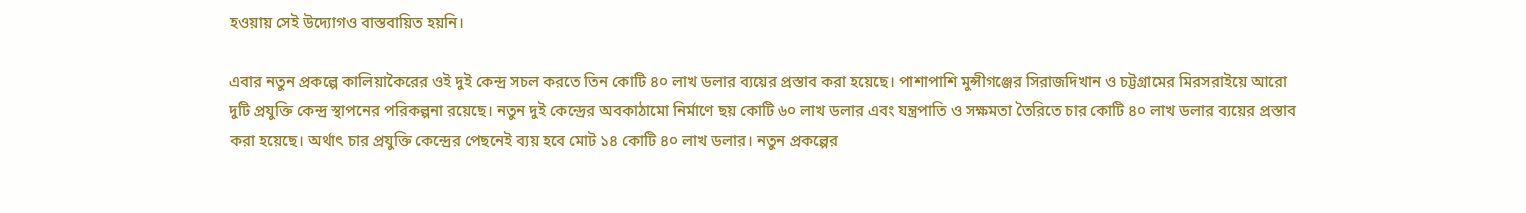হওয়ায় সেই উদ্যোগও বাস্তবায়িত হয়নি।

এবার নতুন প্রকল্পে কালিয়াকৈরের ওই দুই কেন্দ্র সচল করতে তিন কোটি ৪০ লাখ ডলার ব্যয়ের প্রস্তাব করা হয়েছে। পাশাপাশি মুন্সীগঞ্জের সিরাজদিখান ও চট্টগ্রামের মিরসরাইয়ে আরো দুটি প্রযুক্তি কেন্দ্র স্থাপনের পরিকল্পনা রয়েছে। নতুন দুই কেন্দ্রের অবকাঠামো নির্মাণে ছয় কোটি ৬০ লাখ ডলার এবং যন্ত্রপাতি ও সক্ষমতা তৈরিতে চার কোটি ৪০ লাখ ডলার ব্যয়ের প্রস্তাব করা হয়েছে। অর্থাৎ চার প্রযুক্তি কেন্দ্রের পেছনেই ব্যয় হবে মোট ১৪ কোটি ৪০ লাখ ডলার। নতুন প্রকল্পের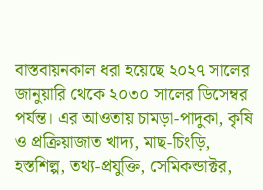বাস্তবায়নকাল ধরা হয়েছে ২০২৭ সালের জানুয়ারি থেকে ২০৩০ সালের ডিসেম্বর পর্যন্ত। এর আওতায় চামড়া-পাদুকা, কৃষি ও প্রক্রিয়াজাত খাদ্য, মাছ-চিংড়ি, হস্তশিল্প, তথ্য-প্রযুক্তি, সেমিকন্ডাক্টর,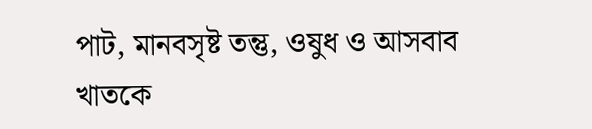পাট, মানবসৃষ্ট তন্তু, ওষুধ ও আসবাব খাতকে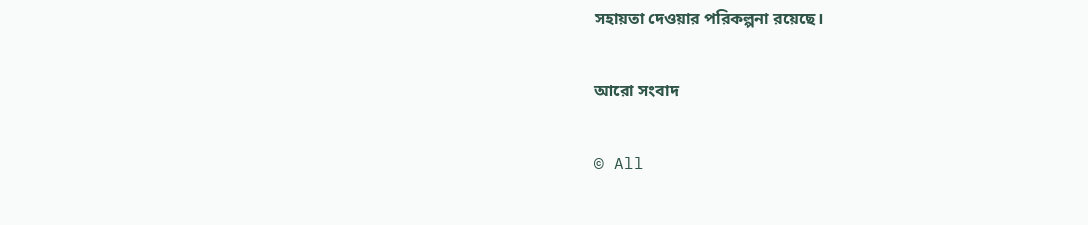সহায়তা দেওয়ার পরিকল্পনা রয়েছে।

আরো সংবাদ

© All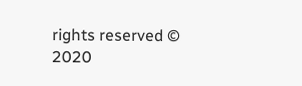rights reserved © 2020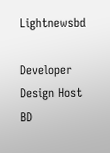Lightnewsbd

Developer Design Host BD